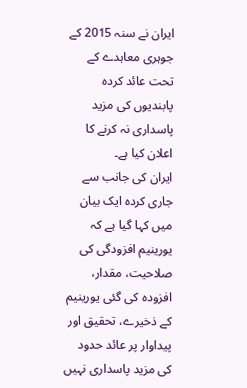ایران نے سنہ 2015 کے جوہری معاہدے کے تحت عائد کردہ پابندیوں کی مزید پاسداری نہ کرنے کا اعلان کیا ہے۔
ایران کی جانب سے جاری کردہ ایک بیان میں کہا گیا ہے کہ یورینیم افزودگی کی صلاحیت، مقدار، افزودہ کی گئی یورینیم کے ذخیرے، تحقیق اور پیداوار پر عائد حدود کی مزید پاسداری نہیں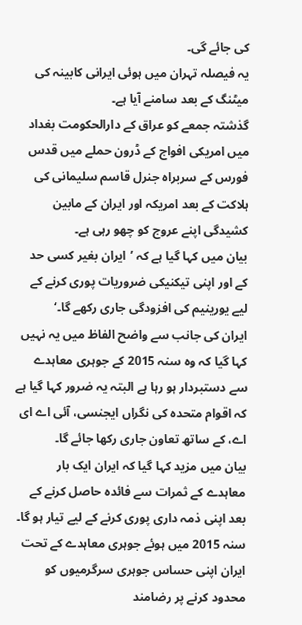کی جائے گی۔
یہ فیصلہ تہران میں ہوئی ایرانی کابینہ کی میٹنگ کے بعد سامنے آیا ہے۔
گذشتہ جمعے کو عراق کے دارالحکومت بغداد میں امریکی افواج کے ڈرون حملے میں قدس فورس کے سربراہ جنرل قاسم سلیمانی کی ہلاکت کے بعد امریکہ اور ایران کے مابین کشیدگی اپنے عروج کو چھو رہی ہے۔
بیان میں کہا گیا ہے کہ ’ایران بغیر کسی حد کے اور اپنی تیکنیکی ضروریات پوری کرنے کے لیے یورینیم کی افزودگی جاری رکھے گا۔‘
ایران کی جانب سے واضح الفاظ میں یہ نہیں کہا گیا کہ وہ سنہ 2015 کے جوہری معاہدے سے دستبردار ہو رہا ہے البتہ یہ ضرور کہا گیا ہے کہ اقوام متحدہ کی نگراں ایجنسی، آئی اے ای اے، کے ساتھ تعاون جاری رکھا جائے گا۔
بیان میں مزید کہا گیا کہ ایران ایک بار معاہدے کے ثمرات سے فائدہ حاصل کرنے کے بعد اپنی ذمہ داری پوری کرنے کے لیے تیار ہو گا۔
سنہ 2015 میں ہوئے جوہری معاہدے کے تحت ایران اپنی حساس جوہری سرگرمیوں کو محدود کرنے پر رضامند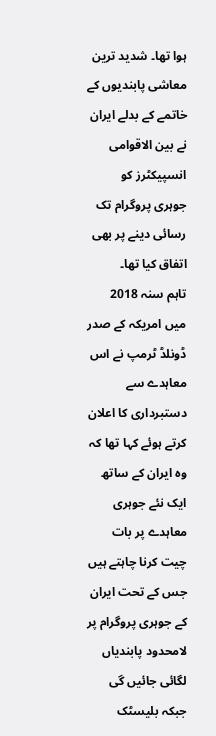ہوا تھا۔ شدید ترین معاشی پابندیوں کے خاتمے کے بدلے ایران نے بین الاقوامی انسپیکٹرز کو جوہری پروگرام تک رسائی دینے پر بھی اتفاق کیا تھا۔
تاہم سنہ 2018 میں امریکہ کے صدر ڈونلڈ ٹرمپ نے اس معاہدے سے دستبرداری کا اعلان کرتے ہوئے کہا تھا کہ وہ ایران کے ساتھ ایک نئے جوہری معاہدے پر بات چیت کرنا چاہتے ہیں جس کے تحت ایران کے جوہری پروگرام پر لامحدود پابندیاں لگائی جائیں گی جبکہ بلیسٹک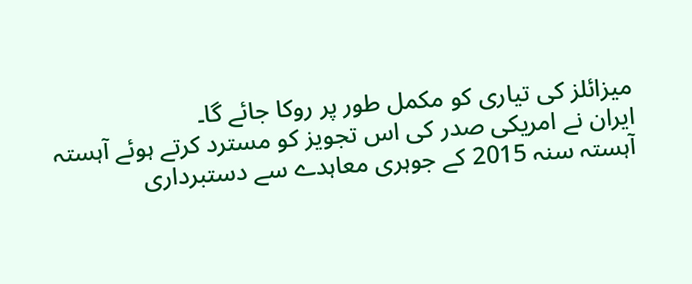میزائلز کی تیاری کو مکمل طور پر روکا جائے گا۔
ایران نے امریکی صدر کی اس تجویز کو مسترد کرتے ہوئے آہستہ آہستہ سنہ 2015 کے جوہری معاہدے سے دستبرداری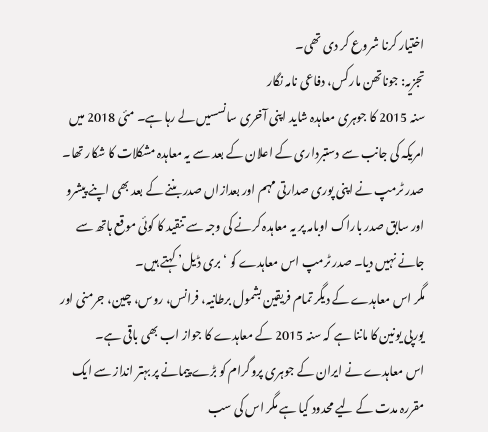اختیار کرنا شروع کر دی تھی۔
تجزیہ: جوناتھن مارکس، دفاعی نامہ نگار
سنہ 2015 کا جوہری معاہدہ شاید اپنی آخری سانسسیں لے رہا ہے۔ مئی 2018 میں امریکہ کی جانب سے دستبرداری کے اعلان کے بعد سے یہ معاہدہ مشکلات کا شکار تھا۔
صدر ٹرمپ نے اپنی پوری صدارتی مہم اور بعدازاں صدر بننے کے بعد بھی اپنے پیشرو اور سابق صدر باراک اوبامہ پر یہ معاہدہ کرنے کی وجہ سے تنقید کا کوئی موقع ہاتھ سے جانے نہیں دیا۔ صدر ٹرمپ اس معاہدے کو ‘بری ڈیل’ کہتے ہیں۔
مگر اس معاہدے کے دیگر تمام فریقین بشمول برطانیہ، فرانس، روس، چین، جرمنی اور یورپی یونین کا ماننا ہے کہ سنہ 2015 کے معاہدے کا جواز اب بھی باقی ہے۔
اس معاہدے نے ایران کے جوہری پروگرام کو بڑے پیمانے پر بہتر انداز سے ایک مقررہ مدت کے لیے محدود کیا ہے مگر اس کی سب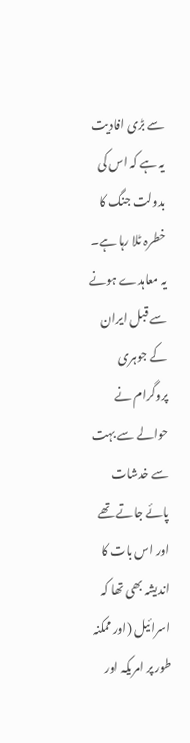سے بڑی افادیت یہ ہے کہ اس کی بدولت جنگ کا خطرہ ٹلا رہا ہے۔ یہ معاہدے ہونے سے قبل ایران کے جوہری پروگرام نے حوالے سے بہت سے خدشات پائے جاتے تھے اور اس بات کا اندیشہ بھی تھا کہ اسرائیل (اور ممکنہ طور پر امریکہ اور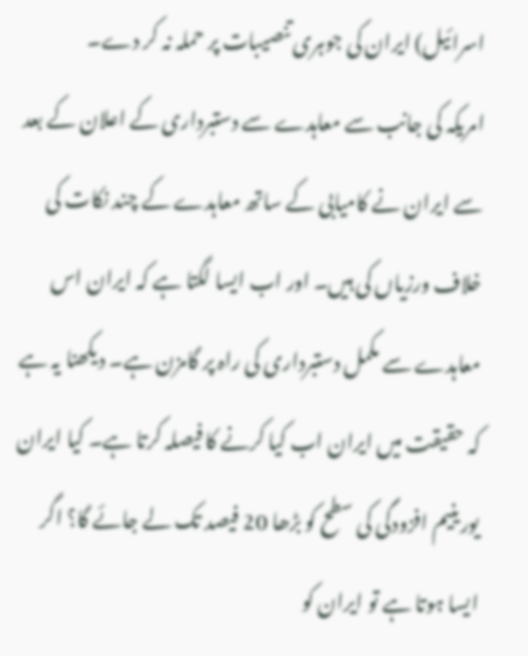اسرائیل) ایران کی جوہری تنصیبات پر حملہ نہ کر دے۔
امریکہ کی جانب سے معاہدے سے دستبرداری کے اعلان کے بعد سے ایران نے کامیابی کے ساتھ معاہدے کے چند نکات کی خلاف ورزیاں کی ہیں۔ اور اب ایسا لگتا ہے کہ ایران اس معاہدے سے مکمل دستبرداری کی راہ پر گامزن ہے۔ دیکھنا یہ ہے کہ حقیقت میں ایران اب کیا کرنے کا فیصلہ کرتا ہے۔ کیا ایران یورینیم افزودگی کی سطح کو بڑھا 20 فیصد تک لے جائے گا؟ اگر ایسا ہوتا ہے تو ایران کو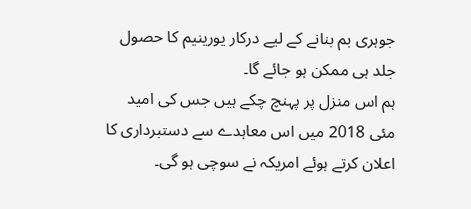جوہری بم بنانے کے لیے درکار یورینیم کا حصول جلد ہی ممکن ہو جائے گا۔
ہم اس منزل پر پہنچ چکے ہیں جس کی امید مئی 2018 میں اس معاہدے سے دستبرداری کا اعلان کرتے ہوئے امریکہ نے سوچی ہو گی۔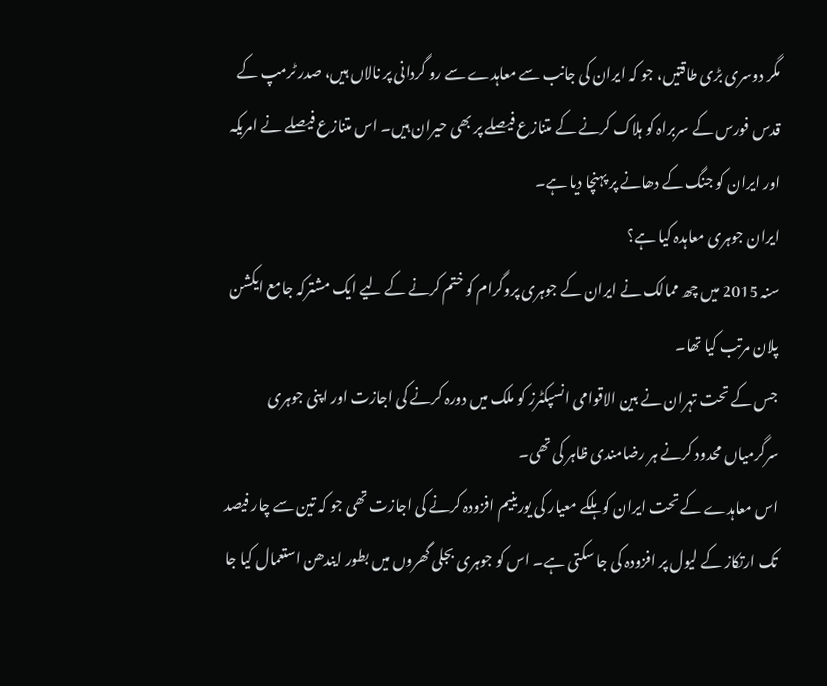مگر دوسری بڑی طاقتیں، جو کہ ایران کی جانب سے معاہدے سے رو گردانی پر نالاں ہیں، صدر ٹرمپ کے قدس فورس کے سربراہ کو ہلاک کرنے کے متنازع فیصلے پر بھی حیران ہیں۔ اس متنازع فیصلے نے امریکہ اور ایران کو جنگ کے دھانے پر پہنچا دیا ہے۔
ایران جوہری معاہدہ کیا ہے؟
سنہ 2015 میں چھ ممالک نے ایران کے جوہری پروگرام کو ختم کرنے کے لیے ایک مشترکہ جامع ایکشن پلان مرتب کیا تھا۔
جس کے تحت تہران نے بین الاقوامی انسپکٹرز کو ملک میں دورہ کرنے کی اجازت اور اپنی جوہری سرگرمیاں محدود کرنے ہر رضامندی ظاہر کی تھی۔
اس معاہدے کے تحت ایران کو ہلکے معیار کی یورینیم افزودہ کرنے کی اجازت تھی جو کہ تین سے چار فیصد تک ارتکاز کے لیول پر افزودہ کی جا سکتی ہے۔ اس کو جوہری بجلی گھروں میں بطور ایندھن استعمال کیا جا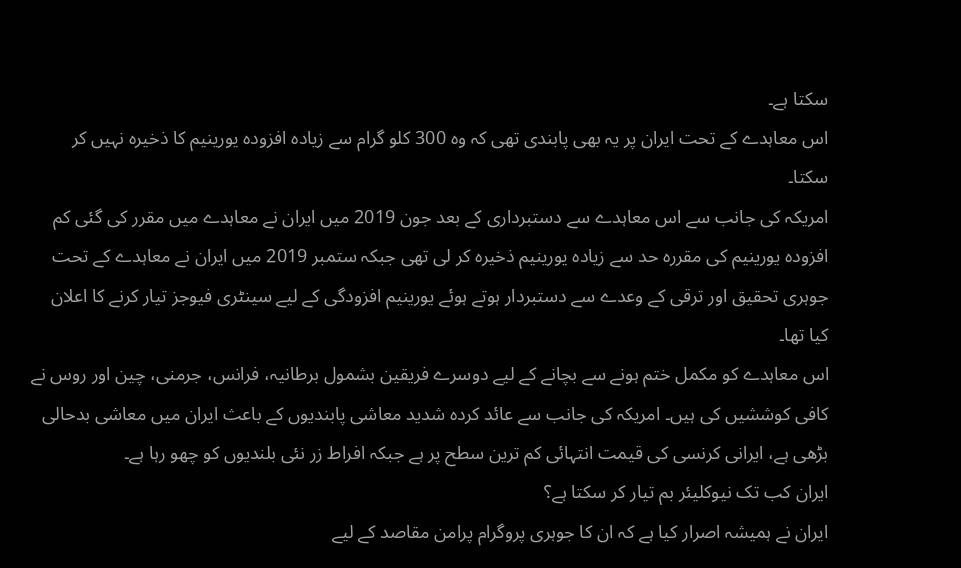سکتا ہے۔
اس معاہدے کے تحت ایران پر یہ بھی پابندی تھی کہ وہ 300 کلو گرام سے زیادہ افزودہ یورینیم کا ذخیرہ نہیں کر سکتا۔
امریکہ کی جانب سے اس معاہدے سے دستبرداری کے بعد جون 2019 میں ایران نے معاہدے میں مقرر کی گئی کم افزودہ یورینیم کی مقررہ حد سے زیادہ یورینیم ذخیرہ کر لی تھی جبکہ ستمبر 2019 میں ایران نے معاہدے کے تحت جوہری تحقیق اور ترقی کے وعدے سے دستبردار ہوتے ہوئے یورینیم افزودگی کے لیے سینٹری فیوجز تیار کرنے کا اعلان کیا تھا۔
اس معاہدے کو مکمل ختم ہونے سے بچانے کے لیے دوسرے فریقین بشمول برطانیہ، فرانس، جرمنی، چین اور روس نے کافی کوششیں کی ہیں۔ امریکہ کی جانب سے عائد کردہ شدید معاشی پابندیوں کے باعث ایران میں معاشی بدحالی بڑھی ہے، ایرانی کرنسی کی قیمت انتہائی کم ترین سطح پر ہے جبکہ افراط زر نئی بلندیوں کو چھو رہا ہے۔
ایران کب تک نیوکلیئر بم تیار کر سکتا ہے؟
ایران نے ہمیشہ اصرار کیا ہے کہ ان کا جوہری پروگرام پرامن مقاصد کے لیے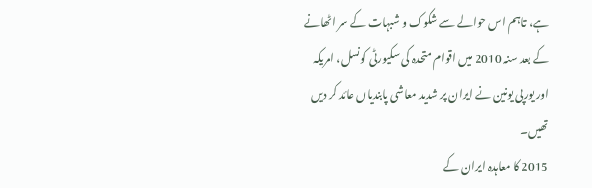ہے، تاہم اس حوالے سے شکوک و شبہات کے سر اٹھانے کے بعد سنہ 2010 میں اقوام متحدہ کی سکیورٹی کونسل، امریکہ اور یورپی یونین نے ایران پر شدید معاشی پابندیاں عائد کر دیں تھیں۔
2015 کا معاہدہ ایران کے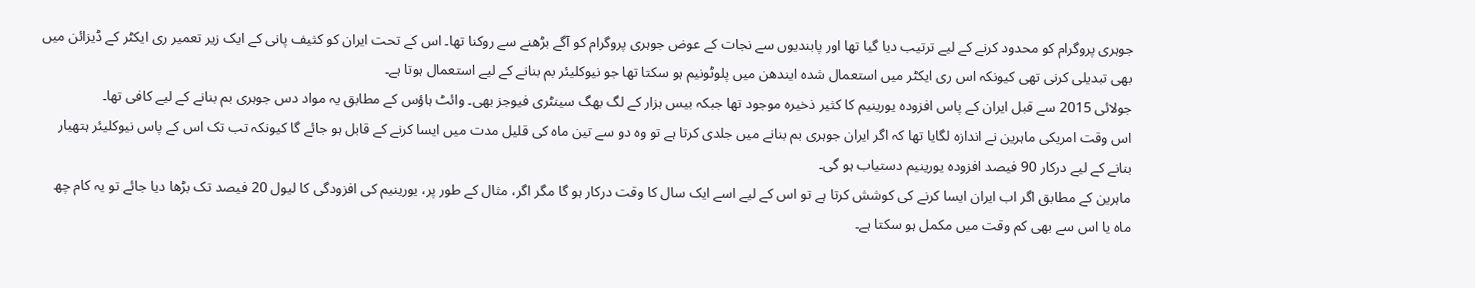جوہری پروگرام کو محدود کرنے کے لیے ترتیب دیا گیا تھا اور پابندیوں سے نجات کے عوض جوہری پروگرام کو آگے بڑھنے سے روکنا تھا۔ اس کے تحت ایران کو کثیف پانی کے ایک زیر تعمیر ری ایکٹر کے ڈیزائن میں بھی تبدیلی کرنی تھی کیونکہ اس ری ایکٹر میں استعمال شدہ ایندھن میں پلوٹونیم ہو سکتا تھا جو نیوکلیئر بم بنانے کے لیے استعمال ہوتا ہے۔
جولائی 2015 سے قبل ایران کے پاس افزودہ یورینیم کا کثیر ذخیرہ موجود تھا جبکہ بیس ہزار کے لگ بھگ سینٹری فیوجز بھی۔ وائٹ ہاؤس کے مطابق یہ مواد دس جوہری بم بنانے کے لیے کافی تھا۔
اس وقت امریکی ماہرین نے اندازہ لگایا تھا کہ اگر ایران جوہری بم بنانے میں جلدی کرتا ہے تو وہ دو سے تین ماہ کی قلیل مدت میں ایسا کرنے کے قابل ہو جائے گا کیونکہ تب تک اس کے پاس نیوکلیئر ہتھیار بنانے کے لیے درکار 90 فیصد افزودہ یورینیم دستیاب ہو گی۔
ماہرین کے مطابق اگر اب ایران ایسا کرنے کی کوشش کرتا ہے تو اس کے لیے اسے ایک سال کا وقت درکار ہو گا مگر اگر، مثال کے طور پر، یورینیم کی افزودگی کا لیول 20 فیصد تک بڑھا دیا جائے تو یہ کام چھ ماہ یا اس سے بھی کم وقت میں مکمل ہو سکتا ہے۔